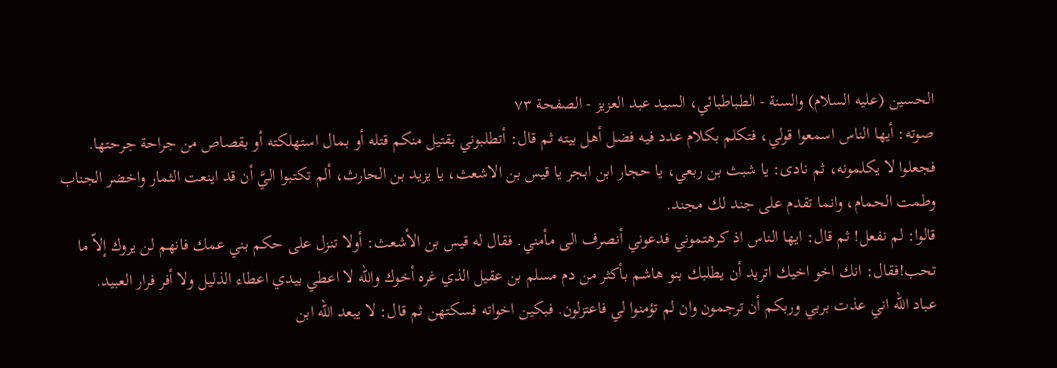الحسين (عليه السلام) والسنة - الطباطبائي، السيد عبد العزيز - الصفحة ٧٣
صوته: أيها الناس اسمعوا قولي، فتكلم بكلام عدد فيه فضل أهل بيته ثم قال: أتطلبوني بقتيل منكم قتله أو بمال استهلكته أو بقصاص من جراحة جرحتها.
فجعلوا لا يكلمونه، ثم نادى: يا شبث بن ربعي، يا حجار ابن ابجر يا قيس بن الاشعث، يا يزيد بن الحارث، ألم تكتبوا اليَّ أن قد اينعت الثمار واخضر الجناب وطمت الحمام، وانما تقدم على جند لك مجند.
قالوا: لم نفعل! ثم قال: ايها الناس اذ كرهتموني فدعوني أنصرف الى مأمني. فقال له قيس بن الأشعث: أولا تنزل على حكم بني عمك فانهم لن يروك إلاّ ما تحب!فقال: انك اخو اخيك اتريد أن يطلبك بنو هاشم بأكثر من دم مسلم بن عقيل الذي غره أخوك والله لا اعطي بيدي اعطاء الذليل ولا أفر فرار العبيد.
عباد الله اني عذت بربي وربكم أن ترجمون وان لم تؤمنوا لي فاعتزلون. فبكين اخواته فسكتهن ثم قال: لا يبعد الله ابن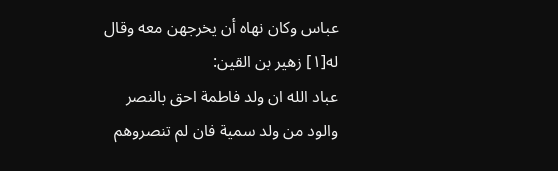عباس وكان نهاه أن يخرجهن معه وقال له[١] زهير بن القين:
عباد الله ان ولد فاطمة احق بالنصر والود من ولد سمية فان لم تنصروهم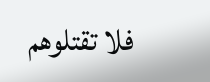فلا تقتلوهم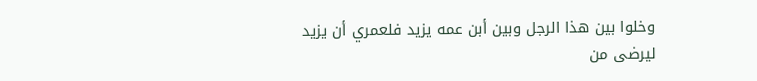وخلوا بين هذا الرجل وبين أبن عمه يزيد فلعمري أن يزيد ليرضى من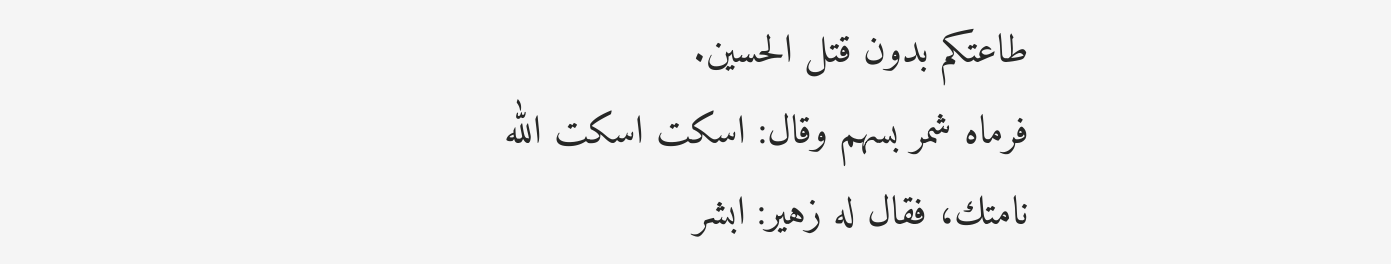طاعتكم بدون قتل الحسين.
فرماه شمر بسهم وقال: اسكت اسكت الله نامتك، فقال له زهير: ابشر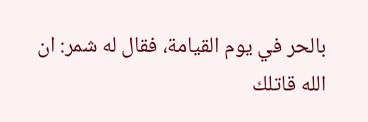بالحر في يوم القيامة، فقال له شمر: ان الله قاتلك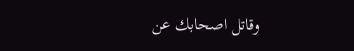وقاتل اصحابك عن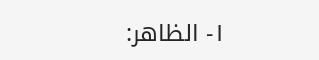١- الظاهر: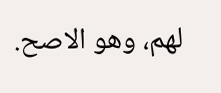لهم، وهو الاصح.